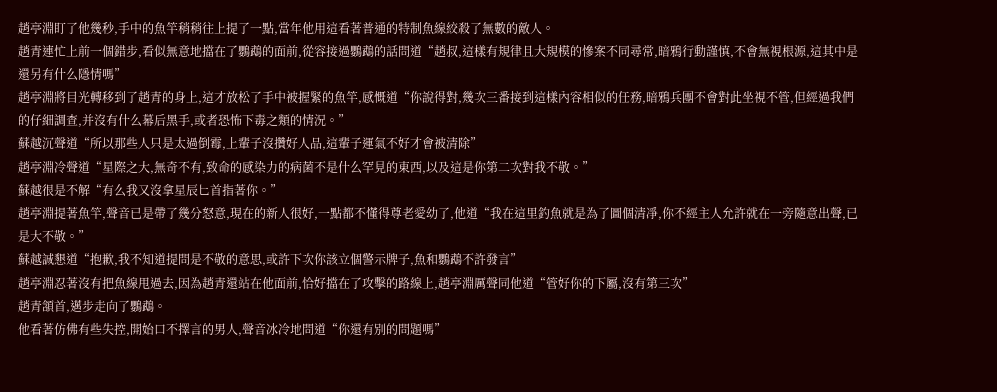趙亭淵盯了他幾秒,手中的魚竿稍稍往上提了一點,當年他用這看著普通的特制魚線絞殺了無數的敵人。
趙青連忙上前一個錯步,看似無意地擋在了鸚鵡的面前,從容接過鸚鵡的話問道“趙叔,這樣有規律且大規模的慘案不同尋常,暗鴉行動謹慎,不會無視根源,這其中是還另有什么隱情嗎”
趙亭淵將目光轉移到了趙青的身上,這才放松了手中被握緊的魚竿,感慨道“你說得對,幾次三番接到這樣內容相似的任務,暗鴉兵團不會對此坐視不管,但經過我們的仔細調查,并沒有什么幕后黑手,或者恐怖下毒之類的情況。”
蘇越沉聲道“所以那些人只是太過倒霉,上輩子沒攢好人品,這輩子運氣不好才會被清除”
趙亭淵冷聲道“星際之大,無奇不有,致命的感染力的病菌不是什么罕見的東西,以及這是你第二次對我不敬。”
蘇越很是不解“有么我又沒拿星辰匕首指著你。”
趙亭淵提著魚竿,聲音已是帶了幾分怒意,現在的新人很好,一點都不懂得尊老愛幼了,他道“我在這里釣魚就是為了圖個清凈,你不經主人允許就在一旁隨意出聲,已是大不敬。”
蘇越誠懇道“抱歉,我不知道提問是不敬的意思,或許下次你該立個警示牌子,魚和鸚鵡不許發言”
趙亭淵忍著沒有把魚線甩過去,因為趙青還站在他面前,恰好擋在了攻擊的路線上,趙亭淵厲聲同他道“管好你的下屬,沒有第三次”
趙青頷首,邁步走向了鸚鵡。
他看著仿佛有些失控,開始口不擇言的男人,聲音冰冷地問道“你還有別的問題嗎”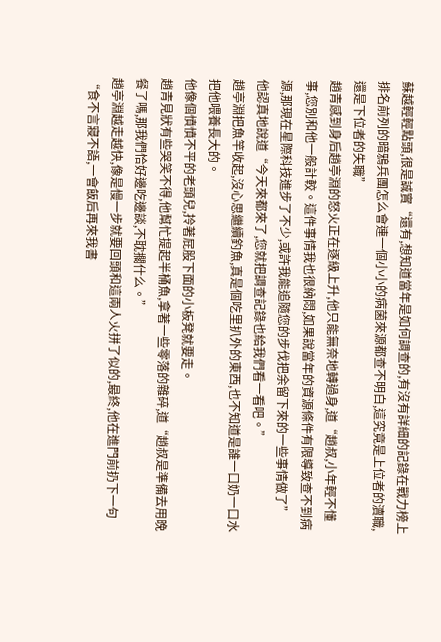蘇越輕輕點頭,很是誠實“還有,想知道當年是如何調查的,有沒有詳細的記錄在戰力榜上排名前列的暗鴉兵團怎么會連一個小小的病菌來源都查不明白,這究竟是上位者的瀆職,還是下位者的失職”
趙青感到身后趙亭淵的怒火正在逐級上升,他只能無奈地轉過身,道“趙叔,小年輕不懂事,您別和他一般計較。這件事情我也很納悶,如果說當年的資源條件有限導致查不到病源,那現在星際科技進步了不少,或許我能追隨您的步伐把余留下來的一些事情做了”
他認真地說道“今天來都來了,您就把調查記錄也給我們看一看吧。”
趙亭淵把魚竿收起,沒心思繼續釣魚,真是個吃里扒外的東西,也不知道是誰一口奶一口水把他喂養長大的。
他像個憤憤不平的老頭兒,拎著屁股下面的小板凳就要走。
趙青見狀有些哭笑不得,他幫忙提起半桶魚,拿著一些零落的雜碎,道“趙叔是準備去用晚餐了嗎,那我們恰好邊吃邊談,不耽擱什么。”
趙亭淵越走越快,像是慢一步就要回頭和這兩人火拼了似的,最終,他在進門前扔下一句“食不言寢不語,一會飯后再來我書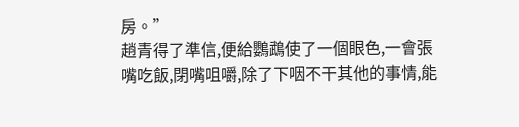房。”
趙青得了準信,便給鸚鵡使了一個眼色,一會張嘴吃飯,閉嘴咀嚼,除了下咽不干其他的事情,能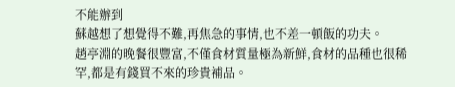不能辦到
蘇越想了想覺得不難,再焦急的事情,也不差一頓飯的功夫。
趙亭淵的晚餐很豐富,不僅食材質量極為新鮮,食材的品種也很稀罕,都是有錢買不來的珍貴補品。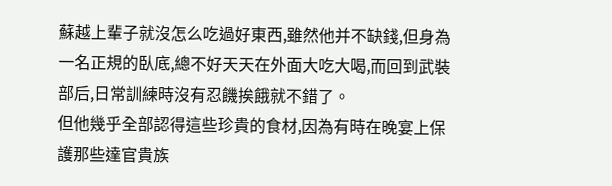蘇越上輩子就沒怎么吃過好東西,雖然他并不缺錢,但身為一名正規的臥底,總不好天天在外面大吃大喝,而回到武裝部后,日常訓練時沒有忍饑挨餓就不錯了。
但他幾乎全部認得這些珍貴的食材,因為有時在晚宴上保護那些達官貴族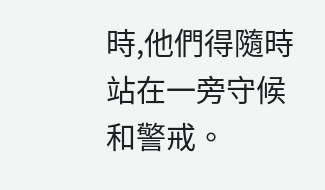時,他們得隨時站在一旁守候和警戒。